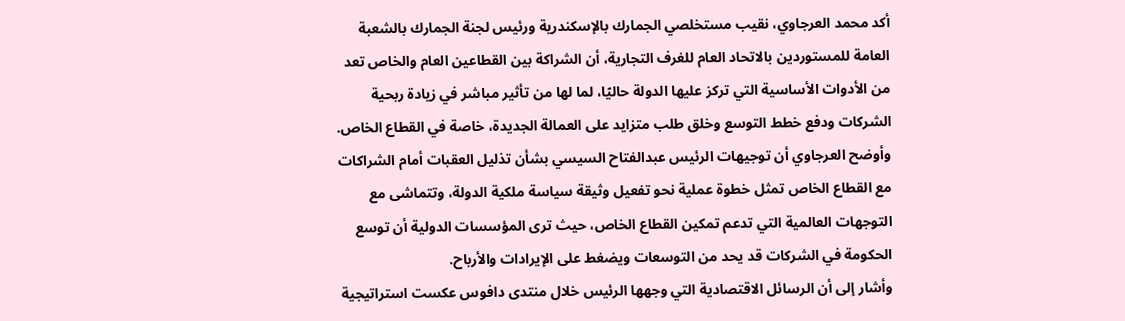أكد محمد العرجاوي، نقيب مستخلصي الجمارك بالإسكندرية ورئيس لجنة الجمارك بالشعبة العامة للمستوردين بالاتحاد العام للغرف التجارية، أن الشراكة بين القطاعين العام والخاص تعد من الأدوات الأساسية التي تركز عليها الدولة حاليًا، لما لها من تأثير مباشر في زيادة ربحية الشركات ودفع خطط التوسع وخلق طلب متزايد على العمالة الجديدة، خاصة في القطاع الخاص.
وأوضح العرجاوي أن توجيهات الرئيس عبدالفتاح السيسي بشأن تذليل العقبات أمام الشراكات مع القطاع الخاص تمثل خطوة عملية نحو تفعيل وثيقة سياسة ملكية الدولة، وتتماشى مع التوجهات العالمية التي تدعم تمكين القطاع الخاص، حيث ترى المؤسسات الدولية أن توسع الحكومة في الشركات قد يحد من التوسعات ويضغط على الإيرادات والأرباح.
وأشار إلى أن الرسائل الاقتصادية التي وجهها الرئيس خلال منتدى دافوس عكست استراتيجية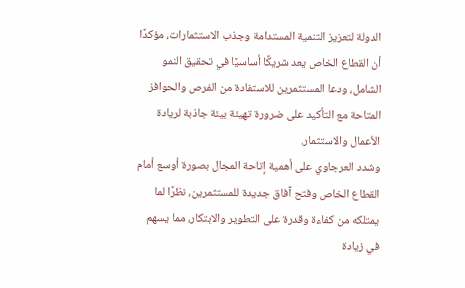الدولة لتعزيز التنمية المستدامة وجذب الاستثمارات، مؤكدًا أن القطاع الخاص يعد شريكًا أساسيًا في تحقيق النمو الشامل، ودعا المستثمرين للاستفادة من الفرص والحوافز المتاحة مع التأكيد على ضرورة تهيئة بيئة جاذبة لريادة الأعمال والاستثمار.
وشدد العرجاوي على أهمية إتاحة المجال بصورة أوسع أمام القطاع الخاص وفتح آفاق جديدة للمستثمرين، نظرًا لما يمتلكه من كفاءة وقدرة على التطوير والابتكار، مما يسهم في زيادة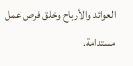العوائد والأرباح وخلق فرص عمل مستدامة.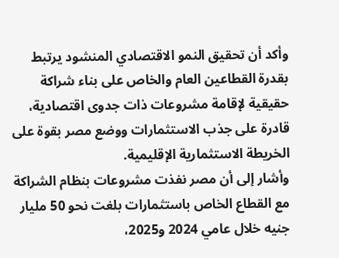وأكد أن تحقيق النمو الاقتصادي المنشود يرتبط بقدرة القطاعين العام والخاص على بناء شراكة حقيقية لإقامة مشروعات ذات جدوى اقتصادية، قادرة على جذب الاستثمارات ووضع مصر بقوة على الخريطة الاستثمارية الإقليمية.
وأشار إلى أن مصر نفذت مشروعات بنظام الشراكة مع القطاع الخاص باستثمارات بلغت نحو 50 مليار جنيه خلال عامي 2024 و2025،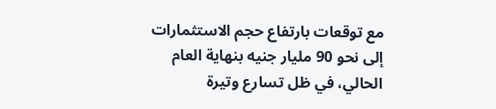مع توقعات بارتفاع حجم الاستثمارات إلى نحو 90 مليار جنيه بنهاية العام الحالي، في ظل تسارع وتيرة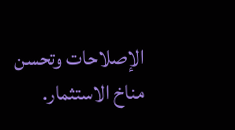الإصلاحات وتحسن مناخ الاستثمار.